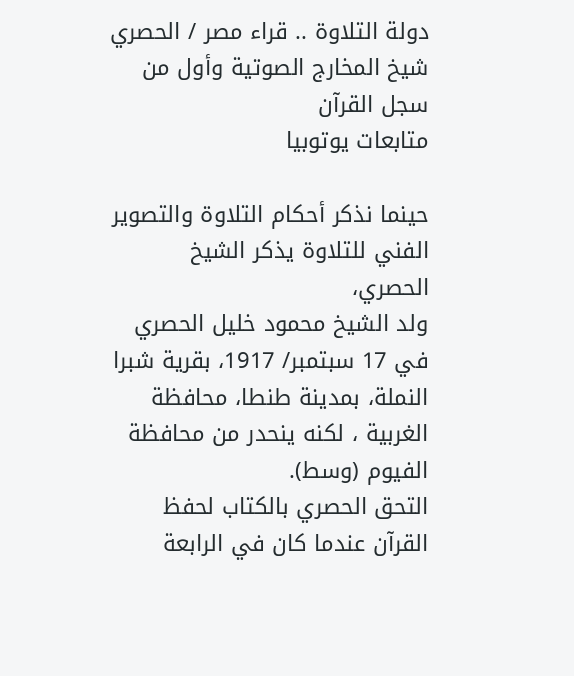دولة التلاوة .. قراء مصر / الحصري شيخ المخارج الصوتية وأول من سجل القرآن
متابعات يوتوبيا

حينما نذكر أحكام التلاوة والتصوير الفني للتلاوة يذكر الشيخ الحصري،
ولد الشيخ محمود خليل الحصري في 17 سبتمبر/ 1917، بقرية شبرا النملة، بمدينة طنطا، محافظة الغربية ، لكنه ينحدر من محافظة الفيوم (وسط).
التحق الحصري بالكتاب لحفظ القرآن عندما كان في الرابعة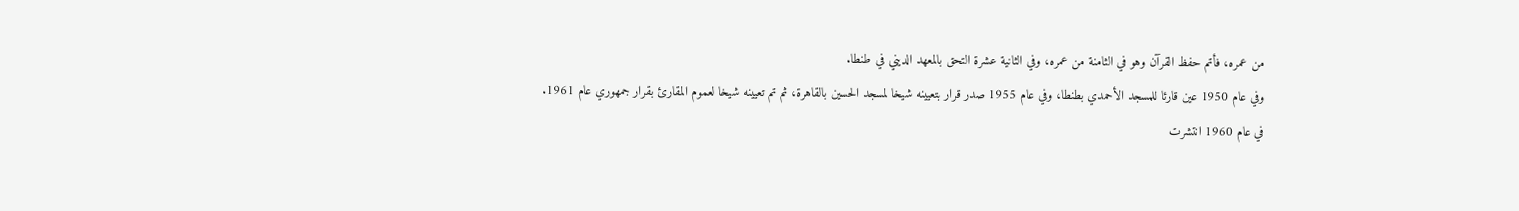من عمره، فأتم حفظ القرآن وهو في الثامنة من عمره، وفي الثانية عشرة التحق بالمعهد الديني في طنطا.
وفي عام 1950 عين قارئا للمسجد الأحمدي بطنطا، وفي عام 1955 صدر قرار بتعيينه شيخا لمسجد الحسين بالقاهرة، ثم تم تعيينه شيخا لعموم المقارئ بقرار جمهوري عام 1961.
في عام 1960 انتشرت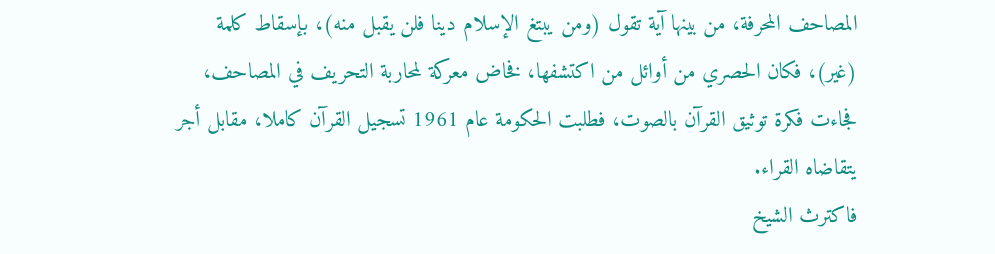المصاحف المحرفة، من بينها آية تقول (ومن يبتغ الإسلام دينا فلن يقبل منه)، بإسقاط كلمة (غير)، فكان الحصري من أوائل من اكتشفها، فخاض معركة لمحاربة التحريف في المصاحف، فجاءت فكرة توثيق القرآن بالصوت، فطلبت الحكومة عام 1961 تسجيل القرآن كاملا، مقابل أجر يتقاضاه القراء.
فاكترث الشيخ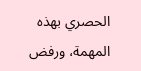الحصري بهذه المهمة، ورفض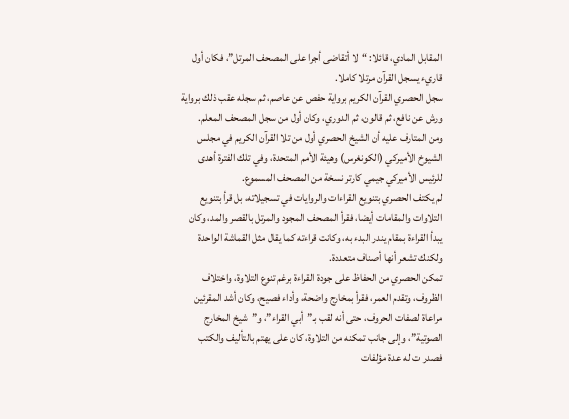المقابل المادي، قائلا: “لا أتقاضى أجرا على المصحف المرتل”، فكان أول قاريء يسجل القرآن مرتلا كاملا.
سجل الحصري القرآن الكريم برواية حفص عن عاصم، ثم سجله عقب ذلك برواية ورش عن نافع، ثم قالون، ثم الدوري، وكان أول من سجل المصحف المعلم.
ومن المتارف عليه أن الشيخ الحصري أول من تلا القرآن الكريم في مجلس الشيوخ الأميركي (الكونغرس) وهيئة الأمم المتحدة، وفي تلك الفترة أهدى للرئيس الأميركي جيمي كارتر نسخة من المصحف المسموع.
لم يكتف الحصري بتنويع القراءات والروايات في تسجيلاته، بل قرأ بتنويع التلاوات والمقامات أيضا، فقرأ المصحف المجود والمرتل بالقصر والمد، وكان يبدأ القراءة بمقام يندر البدء به، وكانت قراءته كما يقال مثل القماشة الواحدة ولكنك تشعر أنها أصناف متعددة.
تمكن الحصري من الحفاظ على جودة القراءة برغم تنوع التلاوة، واختلاف الظروف، وتقدم العمر، فقرأ بمخارج واضحة، وأداء فصيح، وكان أشد المقرئين مراعاة لصفات الحروف، حتى أنه لقب بـ”أبي القراء”، و”شيخ المخارج الصوتية”، وإلى جانب تمكنه من التلاوة، كان على يهتم بالتأليف والكتب فصدر ت له عدة مؤلفات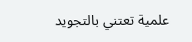علمية تعتني بالتجويد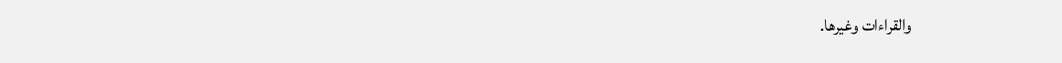والقراءات وغيرها.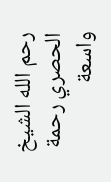رحم الله الشيخ الحصري رحمة واسعة